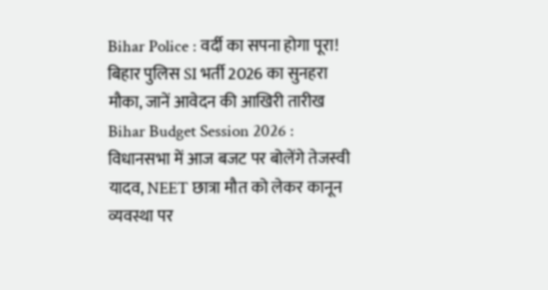Bihar Police : वर्दी का सपना होगा पूरा! बिहार पुलिस SI भर्ती 2026 का सुनहरा मौका, जानें आवेदन की आखिरी तारीख Bihar Budget Session 2026 : विधानसभा में आज बजट पर बोलेंगे तेजस्वी यादव, NEET छात्रा मौत को लेकर कानून व्यवस्था पर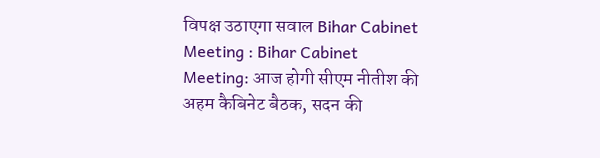विपक्ष उठाएगा सवाल Bihar Cabinet Meeting : Bihar Cabinet Meeting: आज होगी सीएम नीतीश की अहम कैबिनेट बैठक, सदन की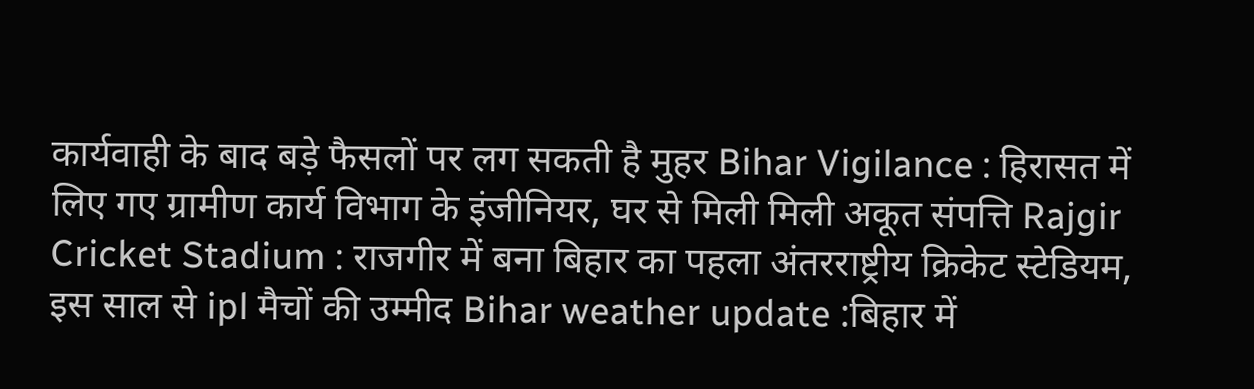कार्यवाही के बाद बड़े फैसलों पर लग सकती है मुहर Bihar Vigilance : हिरासत में लिए गए ग्रामीण कार्य विभाग के इंजीनियर, घर से मिली मिली अकूत संपत्ति Rajgir Cricket Stadium : राजगीर में बना बिहार का पहला अंतरराष्ट्रीय क्रिकेट स्टेडियम, इस साल से ipl मैचों की उम्मीद Bihar weather update :बिहार में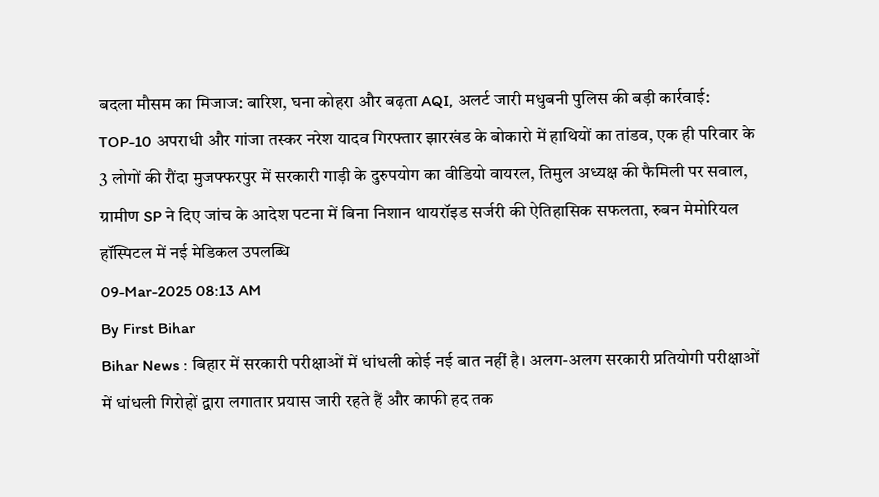बदला मौसम का मिजाज: बारिश, घना कोहरा और बढ़ता AQI, अलर्ट जारी मधुबनी पुलिस की बड़ी कार्रवाई: TOP-10 अपराधी और गांजा तस्कर नरेश यादव गिरफ्तार झारखंड के बोकारो में हाथियों का तांडव, एक ही परिवार के 3 लोगों की रौंदा मुजफ्फरपुर में सरकारी गाड़ी के दुरुपयोग का वीडियो वायरल, तिमुल अध्यक्ष की फैमिली पर सवाल, ग्रामीण SP ने दिए जांच के आदेश पटना में बिना निशान थायरॉइड सर्जरी की ऐतिहासिक सफलता, रुबन मेमोरियल हॉस्पिटल में नई मेडिकल उपलब्धि
09-Mar-2025 08:13 AM
By First Bihar
Bihar News : बिहार में सरकारी परीक्षाओं में धांधली कोई नई बात नहीं है। अलग-अलग सरकारी प्रतियोगी परीक्षाओं में धांधली गिरोहों द्वारा लगातार प्रयास जारी रहते हैं और काफी हद तक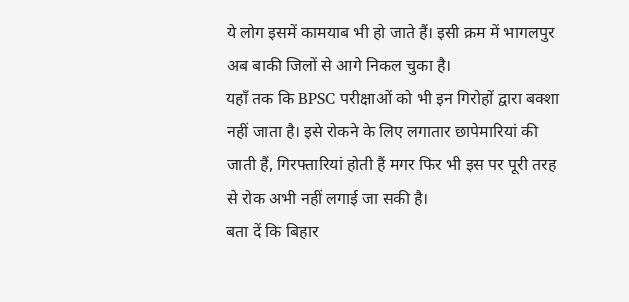ये लोग इसमें कामयाब भी हो जाते हैं। इसी क्रम में भागलपुर अब बाकी जिलों से आगे निकल चुका है।
यहाँ तक कि BPSC परीक्षाओं को भी इन गिरोहों द्वारा बक्शा नहीं जाता है। इसे रोकने के लिए लगातार छापेमारियां की जाती हैं, गिरफ्तारियां होती हैं मगर फिर भी इस पर पूरी तरह से रोक अभी नहीं लगाई जा सकी है।
बता दें कि बिहार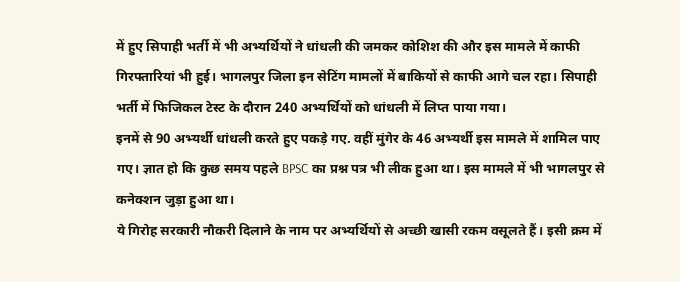में हुए सिपाही भर्ती में भी अभ्यर्थियों ने धांधली की जमकर कोशिश की और इस मामले में काफी गिरफ्तारियां भी हुई। भागलपुर जिला इन सेटिंग मामलों में बाकियों से काफी आगे चल रहा। सिपाही भर्ती में फिजिकल टेस्ट के दौरान 240 अभ्यर्थियों को धांधली में लिप्त पाया गया।
इनमें से 90 अभ्यर्थी धांधली करते हुए पकड़े गए. वहीं मुंगेर के 46 अभ्यर्थी इस मामले में शामिल पाए गए। ज्ञात हो कि कुछ समय पहले BPSC का प्रश्न पत्र भी लीक हुआ था। इस मामले में भी भागलपुर से कनेक्शन जुड़ा हुआ था।
ये गिरोह सरकारी नौकरी दिलाने के नाम पर अभ्यर्थियों से अच्छी खासी रकम वसूलते हैं। इसी क्रम में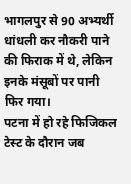भागलपुर से 90 अभ्यर्थी धांधली कर नौकरी पाने की फिराक में थे, लेकिन इनके मंसूबों पर पानी फिर गया।
पटना में हो रहे फिजिकल टेस्ट के दौरान जब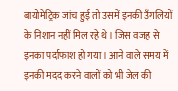बायोमेट्रिक जांच हुई तो उसमें इनकी उँगलियों के निशान नहीं मिल रहे थे। जिस वजह से इनका पर्दाफाश हो गया। आने वाले समय में इनकी मदद करने वालों को भी जेल की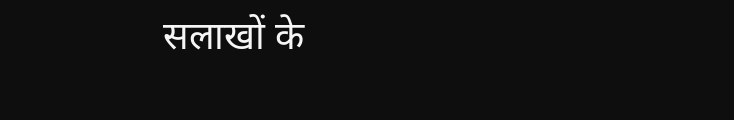सलाखों के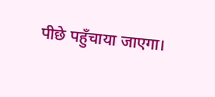पीछे पहुँचाया जाएगा।